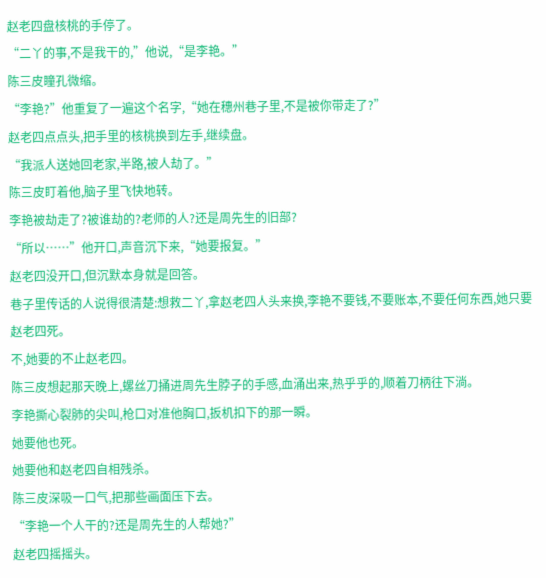赵老四盘核桃的手停了。
“二丫的事,不是我干的,”他说,“是李艳。”
陈三皮瞳孔微缩。
“李艳?”他重复了一遍这个名字,“她在穗州巷子里,不是被你带走了?”
赵老四点点头,把手里的核桃换到左手,继续盘。
“我派人送她回老家,半路,被人劫了。”
陈三皮盯着他,脑子里飞快地转。
李艳被劫走了?被谁劫的?老师的人?还是周先生的旧部?
“所以……”他开口,声音沉下来,“她要报复。”
赵老四没开口,但沉默本身就是回答。
巷子里传话的人说得很清楚:想救二丫,拿赵老四人头来换,李艳不要钱,不要账本,不要任何东西,她只要赵老四死。
不,她要的不止赵老四。
陈三皮想起那天晚上,螺丝刀捅进周先生脖子的手感,血涌出来,热乎乎的,顺着刀柄往下淌。
李艳撕心裂肺的尖叫,枪口对准他胸口,扳机扣下的那一瞬。
她要他也死。
她要他和赵老四自相残杀。
陈三皮深吸一口气,把那些画面压下去。
“李艳一个人干的?还是周先生的人帮她?”
赵老四摇摇头。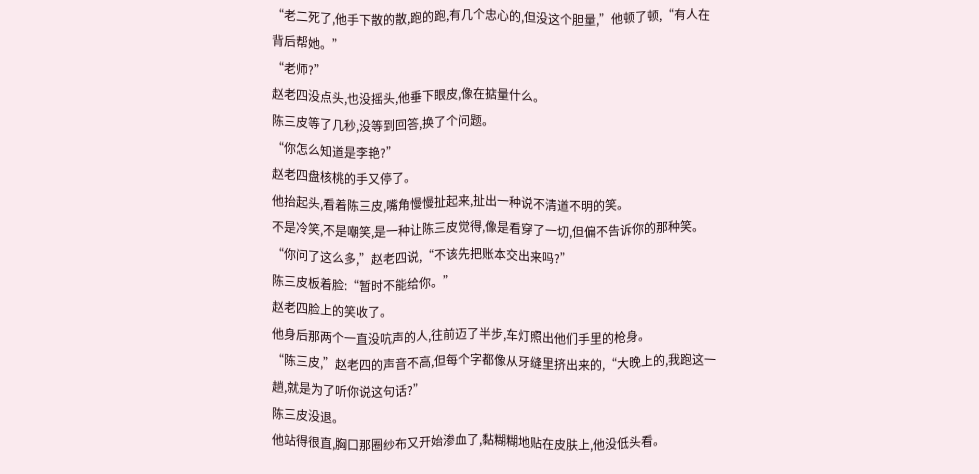“老二死了,他手下散的散,跑的跑,有几个忠心的,但没这个胆量,”他顿了顿,“有人在背后帮她。”
“老师?”
赵老四没点头,也没摇头,他垂下眼皮,像在掂量什么。
陈三皮等了几秒,没等到回答,换了个问题。
“你怎么知道是李艳?”
赵老四盘核桃的手又停了。
他抬起头,看着陈三皮,嘴角慢慢扯起来,扯出一种说不清道不明的笑。
不是冷笑,不是嘲笑,是一种让陈三皮觉得,像是看穿了一切,但偏不告诉你的那种笑。
“你问了这么多,”赵老四说,“不该先把账本交出来吗?”
陈三皮板着脸:“暂时不能给你。”
赵老四脸上的笑收了。
他身后那两个一直没吭声的人,往前迈了半步,车灯照出他们手里的枪身。
“陈三皮,”赵老四的声音不高,但每个字都像从牙缝里挤出来的,“大晚上的,我跑这一趟,就是为了听你说这句话?”
陈三皮没退。
他站得很直,胸口那圈纱布又开始渗血了,黏糊糊地贴在皮肤上,他没低头看。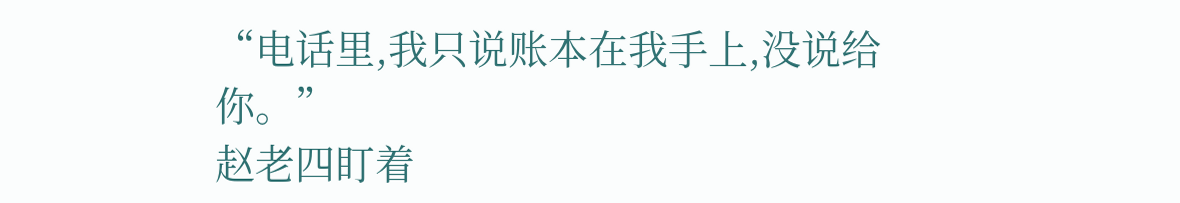“电话里,我只说账本在我手上,没说给你。”
赵老四盯着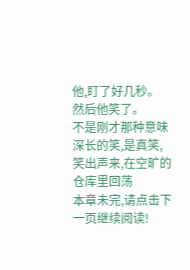他,盯了好几秒。
然后他笑了。
不是刚才那种意味深长的笑,是真笑,笑出声来,在空旷的仓库里回荡
本章未完,请点击下一页继续阅读!